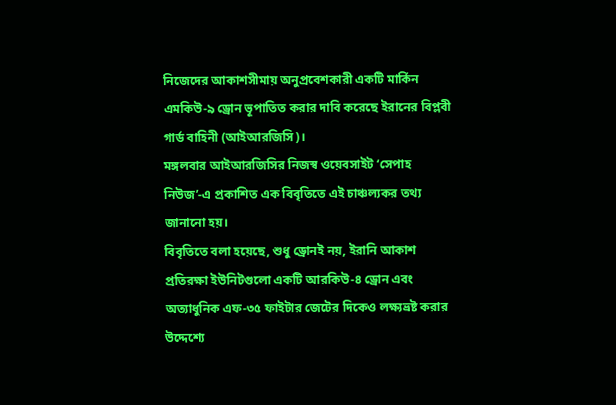নিজেদের আকাশসীমায় অনুপ্রবেশকারী একটি মার্কিন এমকিউ-৯ ড্রোন ভূপাতিত করার দাবি করেছে ইরানের বিপ্লবী গার্ড বাহিনী (আইআরজিসি)।
মঙ্গলবার আইআরজিসির নিজস্ব ওয়েবসাইট ‘সেপাহ নিউজ’-এ প্রকাশিত এক বিবৃতিতে এই চাঞ্চল্যকর তথ্য জানানো হয়।
বিবৃতিতে বলা হয়েছে, শুধু ড্রোনই নয়, ইরানি আকাশ প্রতিরক্ষা ইউনিটগুলো একটি আরকিউ-৪ ড্রোন এবং অত্যাধুনিক এফ-৩৫ ফাইটার জেটের দিকেও লক্ষ্যভ্রষ্ট করার উদ্দেশ্যে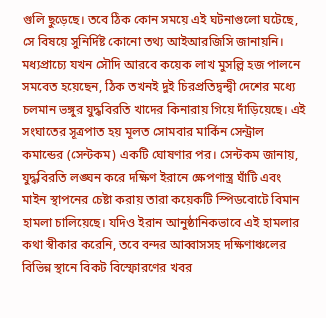গুলি ছুড়েছে। তবে ঠিক কোন সময়ে এই ঘটনাগুলো ঘটেছে, সে বিষয়ে সুনির্দিষ্ট কোনো তথ্য আইআরজিসি জানায়নি।
মধ্যপ্রাচ্যে যখন সৌদি আরবে কয়েক লাখ মুসল্লি হজ পালনে সমবেত হয়েছেন, ঠিক তখনই দুই চিরপ্রতিদ্বন্দ্বী দেশের মধ্যে চলমান ভঙ্গুর যুদ্ধবিরতি খাদের কিনারায় গিয়ে দাঁড়িয়েছে। এই সংঘাতের সূত্রপাত হয় মূলত সোমবার মার্কিন সেন্ট্রাল কমান্ডের (সেন্টকম) একটি ঘোষণার পর। সেন্টকম জানায়, যুদ্ধবিরতি লঙ্ঘন করে দক্ষিণ ইরানে ক্ষেপণাস্ত্র ঘাঁটি এবং মাইন স্থাপনের চেষ্টা করায় তারা কয়েকটি স্পিডবোটে বিমান হামলা চালিয়েছে। যদিও ইরান আনুষ্ঠানিকভাবে এই হামলার কথা স্বীকার করেনি, তবে বন্দর আব্বাসসহ দক্ষিণাঞ্চলের বিভিন্ন স্থানে বিকট বিস্ফোরণের খবর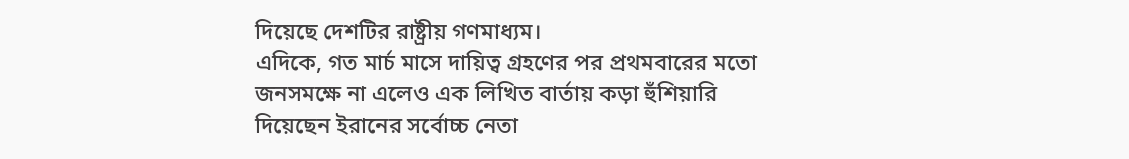দিয়েছে দেশটির রাষ্ট্রীয় গণমাধ্যম।
এদিকে, গত মার্চ মাসে দায়িত্ব গ্রহণের পর প্রথমবারের মতো জনসমক্ষে না এলেও এক লিখিত বার্তায় কড়া হুঁশিয়ারি দিয়েছেন ইরানের সর্বোচ্চ নেতা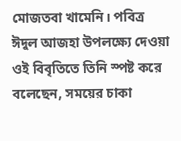মোজতবা খামেনি। পবিত্র ঈদুল আজহা উপলক্ষ্যে দেওয়া ওই বিবৃতিতে তিনি স্পষ্ট করে বলেছেন, সময়ের চাকা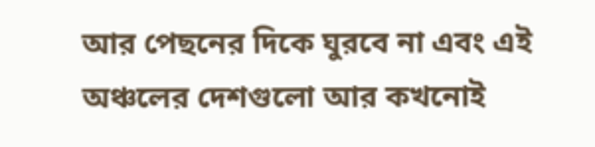আর পেছনের দিকে ঘুরবে না এবং এই অঞ্চলের দেশগুলো আর কখনোই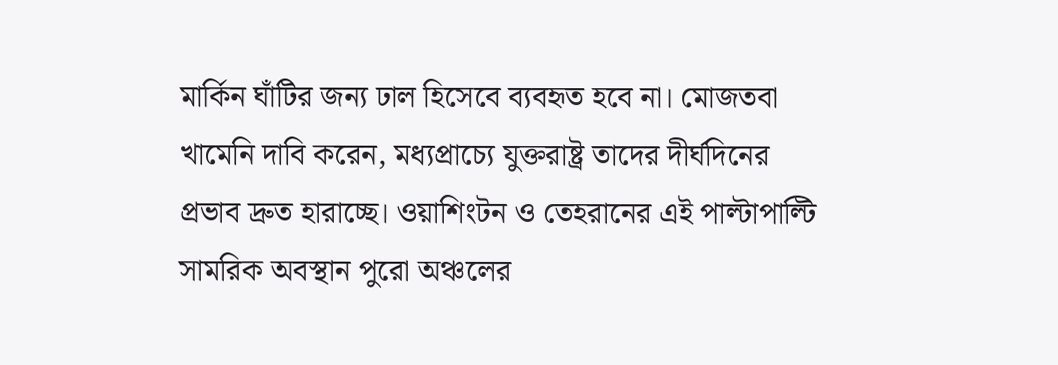মার্কিন ঘাঁটির জন্য ঢাল হিসেবে ব্যবহৃত হবে না। মোজতবা খামেনি দাবি করেন, মধ্যপ্রাচ্যে যুক্তরাষ্ট্র তাদের দীর্ঘদিনের প্রভাব দ্রুত হারাচ্ছে। ওয়াশিংটন ও তেহরানের এই পাল্টাপাল্টি সামরিক অবস্থান পুরো অঞ্চলের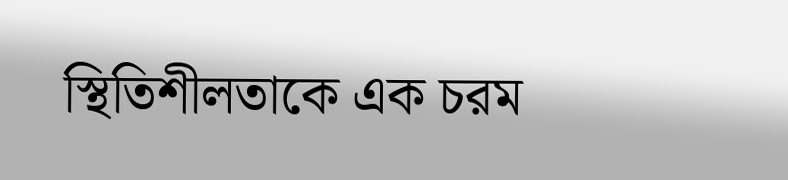স্থিতিশীলতাকে এক চরম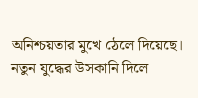অনিশ্চয়তার মুখে ঠেলে দিয়েছে।
নতুন যুদ্ধের উসকানি দিলে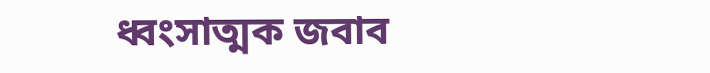ধ্বংসাত্মক জবাব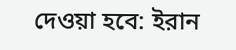দেওয়া হবে: ইরান